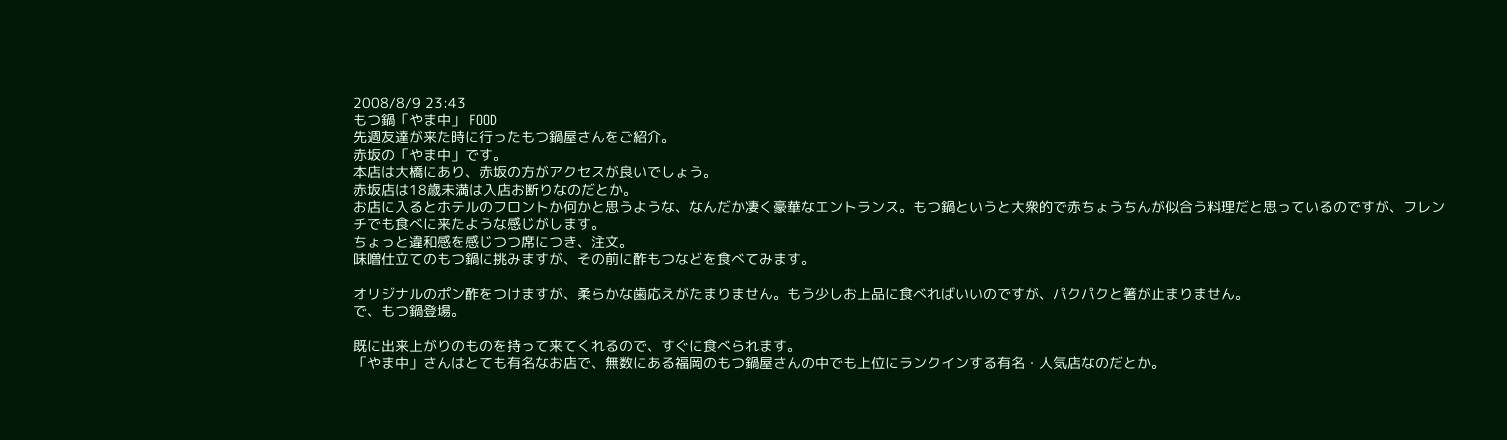2008/8/9 23:43
もつ鍋「やま中」 FOOD
先週友達が来た時に行ったもつ鍋屋さんをご紹介。
赤坂の「やま中」です。
本店は大橋にあり、赤坂の方がアクセスが良いでしょう。
赤坂店は18歳未満は入店お断りなのだとか。
お店に入るとホテルのフロントか何かと思うような、なんだか凄く豪華なエントランス。もつ鍋というと大衆的で赤ちょうちんが似合う料理だと思っているのですが、フレンチでも食べに来たような感じがします。
ちょっと違和感を感じつつ席につき、注文。
味噌仕立てのもつ鍋に挑みますが、その前に酢もつなどを食べてみます。

オリジナルのポン酢をつけますが、柔らかな歯応えがたまりません。もう少しお上品に食べればいいのですが、パクパクと箸が止まりません。
で、もつ鍋登場。

既に出来上がりのものを持って来てくれるので、すぐに食べられます。
「やま中」さんはとても有名なお店で、無数にある福岡のもつ鍋屋さんの中でも上位にランクインする有名・人気店なのだとか。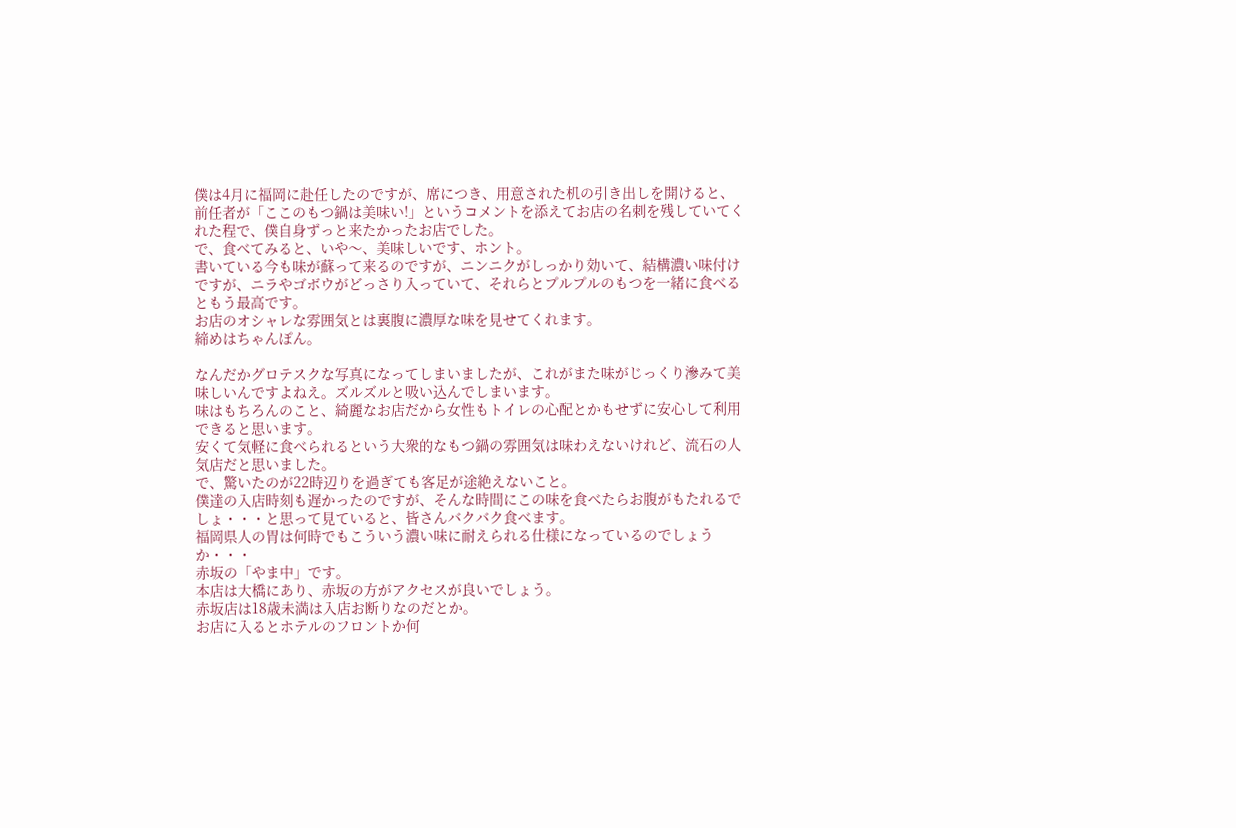僕は4月に福岡に赴任したのですが、席につき、用意された机の引き出しを開けると、前任者が「ここのもつ鍋は美味い!」というコメントを添えてお店の名刺を残していてくれた程で、僕自身ずっと来たかったお店でした。
で、食べてみると、いや〜、美味しいです、ホント。
書いている今も味が蘇って来るのですが、ニンニクがしっかり効いて、結構濃い味付けですが、ニラやゴボウがどっさり入っていて、それらとプルプルのもつを一緒に食べるともう最高です。
お店のオシャレな雰囲気とは裏腹に濃厚な味を見せてくれます。
締めはちゃんぽん。

なんだかグロテスクな写真になってしまいましたが、これがまた味がじっくり滲みて美味しいんですよねえ。ズルズルと吸い込んでしまいます。
味はもちろんのこと、綺麗なお店だから女性もトイレの心配とかもせずに安心して利用できると思います。
安くて気軽に食べられるという大衆的なもつ鍋の雰囲気は味わえないけれど、流石の人気店だと思いました。
で、驚いたのが22時辺りを過ぎても客足が途絶えないこと。
僕達の入店時刻も遅かったのですが、そんな時間にこの味を食べたらお腹がもたれるでしょ・・・と思って見ていると、皆さんバクバク食べます。
福岡県人の胃は何時でもこういう濃い味に耐えられる仕様になっているのでしょうか・・・
赤坂の「やま中」です。
本店は大橋にあり、赤坂の方がアクセスが良いでしょう。
赤坂店は18歳未満は入店お断りなのだとか。
お店に入るとホテルのフロントか何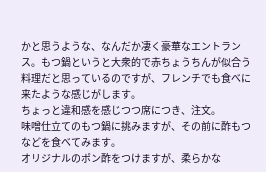かと思うような、なんだか凄く豪華なエントランス。もつ鍋というと大衆的で赤ちょうちんが似合う料理だと思っているのですが、フレンチでも食べに来たような感じがします。
ちょっと違和感を感じつつ席につき、注文。
味噌仕立てのもつ鍋に挑みますが、その前に酢もつなどを食べてみます。
オリジナルのポン酢をつけますが、柔らかな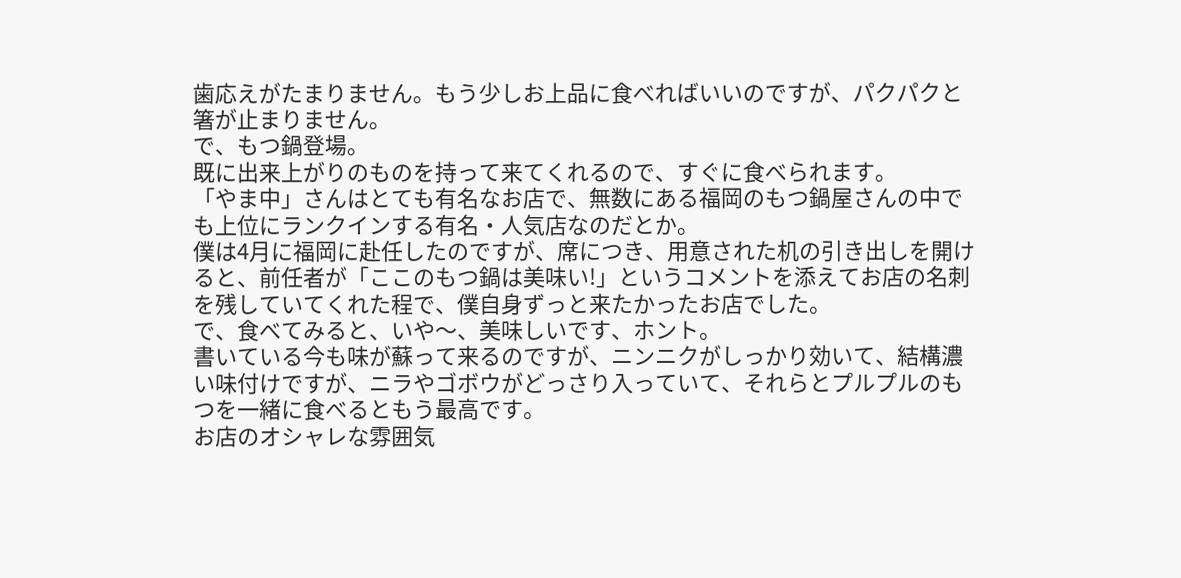歯応えがたまりません。もう少しお上品に食べればいいのですが、パクパクと箸が止まりません。
で、もつ鍋登場。
既に出来上がりのものを持って来てくれるので、すぐに食べられます。
「やま中」さんはとても有名なお店で、無数にある福岡のもつ鍋屋さんの中でも上位にランクインする有名・人気店なのだとか。
僕は4月に福岡に赴任したのですが、席につき、用意された机の引き出しを開けると、前任者が「ここのもつ鍋は美味い!」というコメントを添えてお店の名刺を残していてくれた程で、僕自身ずっと来たかったお店でした。
で、食べてみると、いや〜、美味しいです、ホント。
書いている今も味が蘇って来るのですが、ニンニクがしっかり効いて、結構濃い味付けですが、ニラやゴボウがどっさり入っていて、それらとプルプルのもつを一緒に食べるともう最高です。
お店のオシャレな雰囲気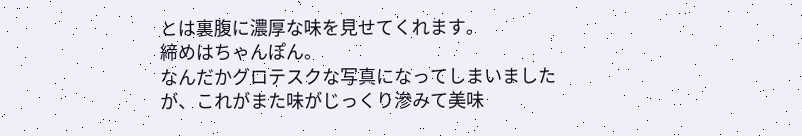とは裏腹に濃厚な味を見せてくれます。
締めはちゃんぽん。
なんだかグロテスクな写真になってしまいましたが、これがまた味がじっくり滲みて美味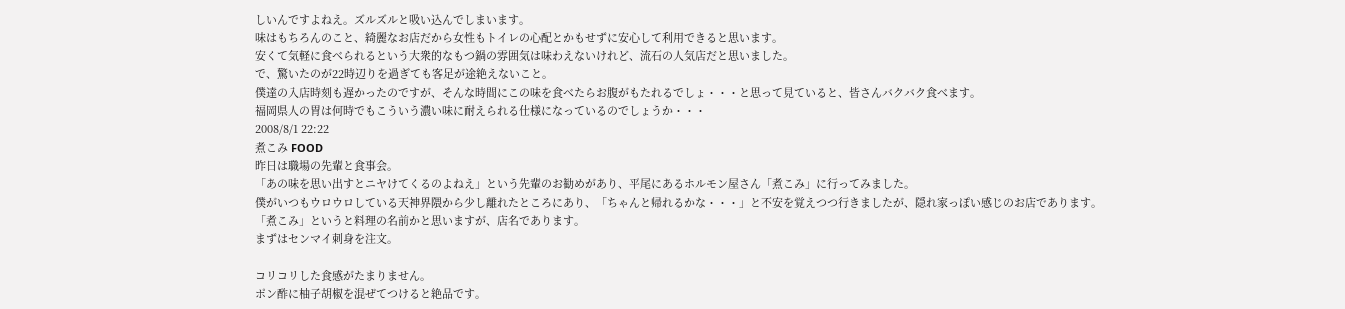しいんですよねえ。ズルズルと吸い込んでしまいます。
味はもちろんのこと、綺麗なお店だから女性もトイレの心配とかもせずに安心して利用できると思います。
安くて気軽に食べられるという大衆的なもつ鍋の雰囲気は味わえないけれど、流石の人気店だと思いました。
で、驚いたのが22時辺りを過ぎても客足が途絶えないこと。
僕達の入店時刻も遅かったのですが、そんな時間にこの味を食べたらお腹がもたれるでしょ・・・と思って見ていると、皆さんバクバク食べます。
福岡県人の胃は何時でもこういう濃い味に耐えられる仕様になっているのでしょうか・・・
2008/8/1 22:22
煮こみ FOOD
昨日は職場の先輩と食事会。
「あの味を思い出すとニヤけてくるのよねえ」という先輩のお勧めがあり、平尾にあるホルモン屋さん「煮こみ」に行ってみました。
僕がいつもウロウロしている天神界隈から少し離れたところにあり、「ちゃんと帰れるかな・・・」と不安を覚えつつ行きましたが、隠れ家っぽい感じのお店であります。
「煮こみ」というと料理の名前かと思いますが、店名であります。
まずはセンマイ刺身を注文。

コリコリした食感がたまりません。
ポン酢に柚子胡椒を混ぜてつけると絶品です。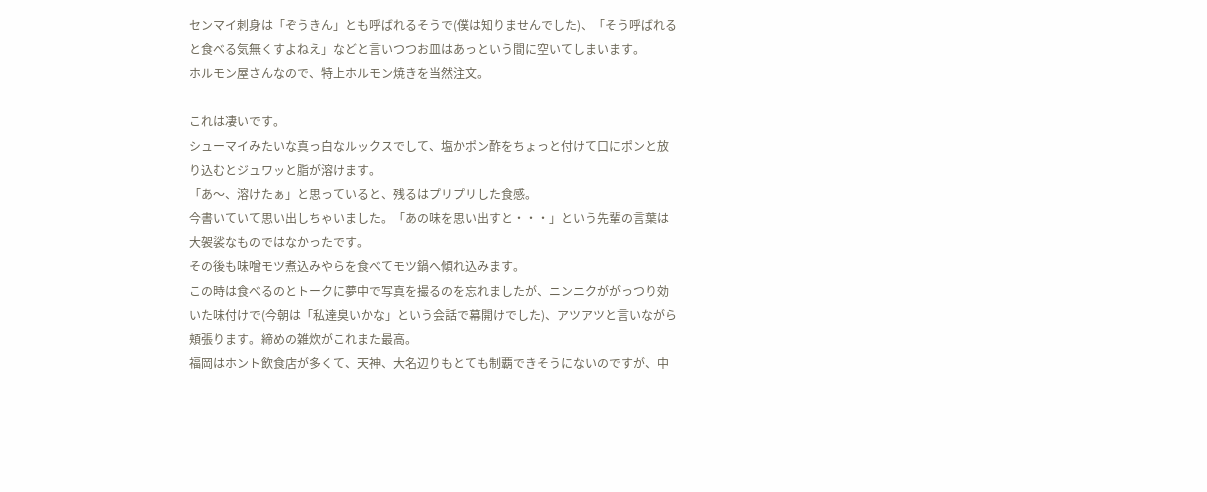センマイ刺身は「ぞうきん」とも呼ばれるそうで(僕は知りませんでした)、「そう呼ばれると食べる気無くすよねえ」などと言いつつお皿はあっという間に空いてしまいます。
ホルモン屋さんなので、特上ホルモン焼きを当然注文。

これは凄いです。
シューマイみたいな真っ白なルックスでして、塩かポン酢をちょっと付けて口にポンと放り込むとジュワッと脂が溶けます。
「あ〜、溶けたぁ」と思っていると、残るはプリプリした食感。
今書いていて思い出しちゃいました。「あの味を思い出すと・・・」という先輩の言葉は大袈裟なものではなかったです。
その後も味噌モツ煮込みやらを食べてモツ鍋へ傾れ込みます。
この時は食べるのとトークに夢中で写真を撮るのを忘れましたが、ニンニクががっつり効いた味付けで(今朝は「私達臭いかな」という会話で幕開けでした)、アツアツと言いながら頬張ります。締めの雑炊がこれまた最高。
福岡はホント飲食店が多くて、天神、大名辺りもとても制覇できそうにないのですが、中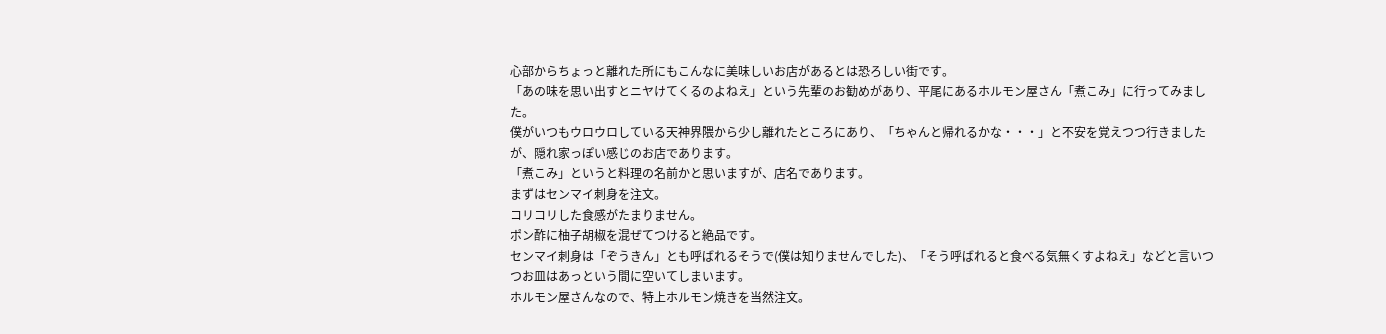心部からちょっと離れた所にもこんなに美味しいお店があるとは恐ろしい街です。
「あの味を思い出すとニヤけてくるのよねえ」という先輩のお勧めがあり、平尾にあるホルモン屋さん「煮こみ」に行ってみました。
僕がいつもウロウロしている天神界隈から少し離れたところにあり、「ちゃんと帰れるかな・・・」と不安を覚えつつ行きましたが、隠れ家っぽい感じのお店であります。
「煮こみ」というと料理の名前かと思いますが、店名であります。
まずはセンマイ刺身を注文。
コリコリした食感がたまりません。
ポン酢に柚子胡椒を混ぜてつけると絶品です。
センマイ刺身は「ぞうきん」とも呼ばれるそうで(僕は知りませんでした)、「そう呼ばれると食べる気無くすよねえ」などと言いつつお皿はあっという間に空いてしまいます。
ホルモン屋さんなので、特上ホルモン焼きを当然注文。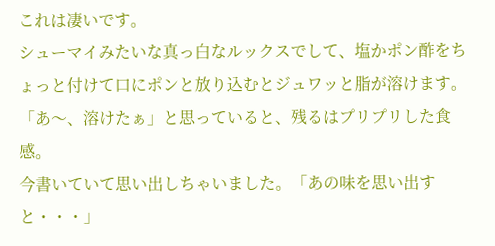これは凄いです。
シューマイみたいな真っ白なルックスでして、塩かポン酢をちょっと付けて口にポンと放り込むとジュワッと脂が溶けます。
「あ〜、溶けたぁ」と思っていると、残るはプリプリした食感。
今書いていて思い出しちゃいました。「あの味を思い出すと・・・」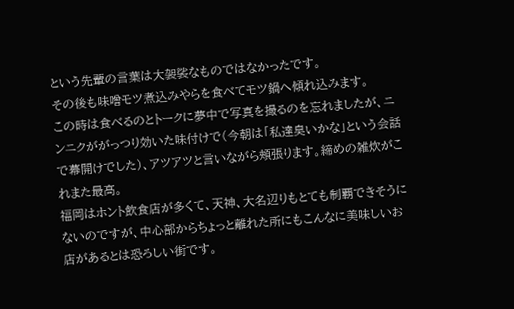という先輩の言葉は大袈裟なものではなかったです。
その後も味噌モツ煮込みやらを食べてモツ鍋へ傾れ込みます。
この時は食べるのとトークに夢中で写真を撮るのを忘れましたが、ニンニクががっつり効いた味付けで(今朝は「私達臭いかな」という会話で幕開けでした)、アツアツと言いながら頬張ります。締めの雑炊がこれまた最高。
福岡はホント飲食店が多くて、天神、大名辺りもとても制覇できそうにないのですが、中心部からちょっと離れた所にもこんなに美味しいお店があるとは恐ろしい街です。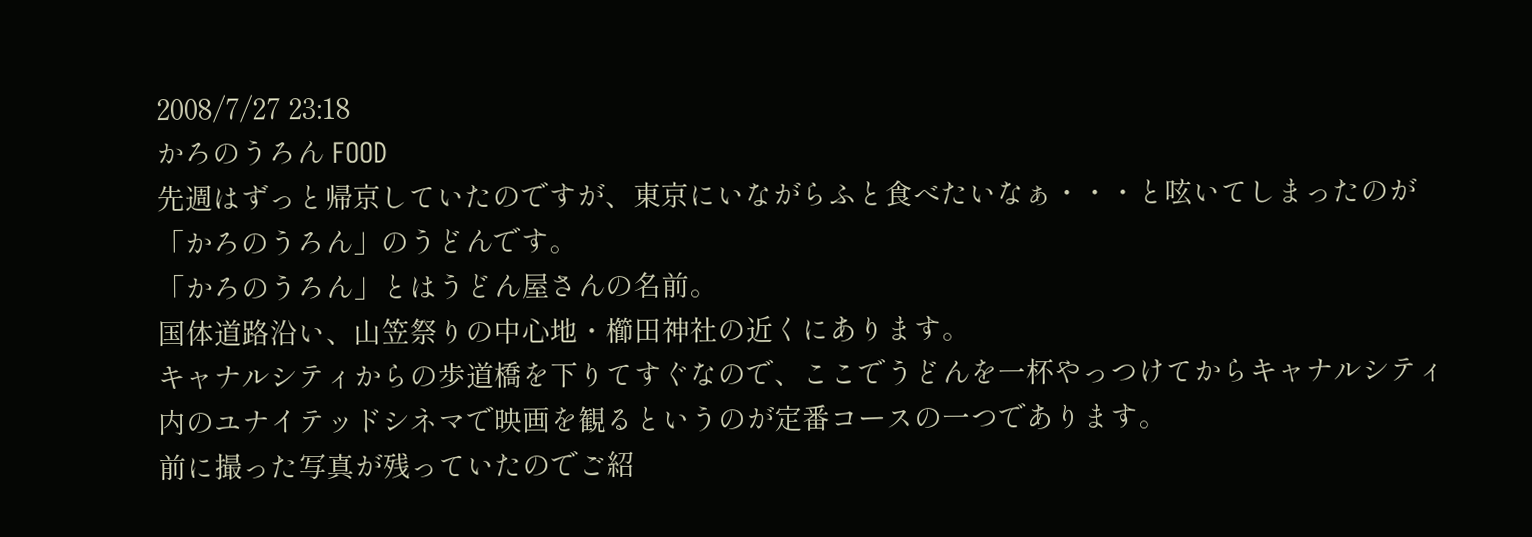2008/7/27 23:18
かろのうろん FOOD
先週はずっと帰京していたのですが、東京にいながらふと食べたいなぁ・・・と呟いてしまったのが「かろのうろん」のうどんです。
「かろのうろん」とはうどん屋さんの名前。
国体道路沿い、山笠祭りの中心地・櫛田神社の近くにあります。
キャナルシティからの歩道橋を下りてすぐなので、ここでうどんを一杯やっつけてからキャナルシティ内のユナイテッドシネマで映画を観るというのが定番コースの一つであります。
前に撮った写真が残っていたのでご紹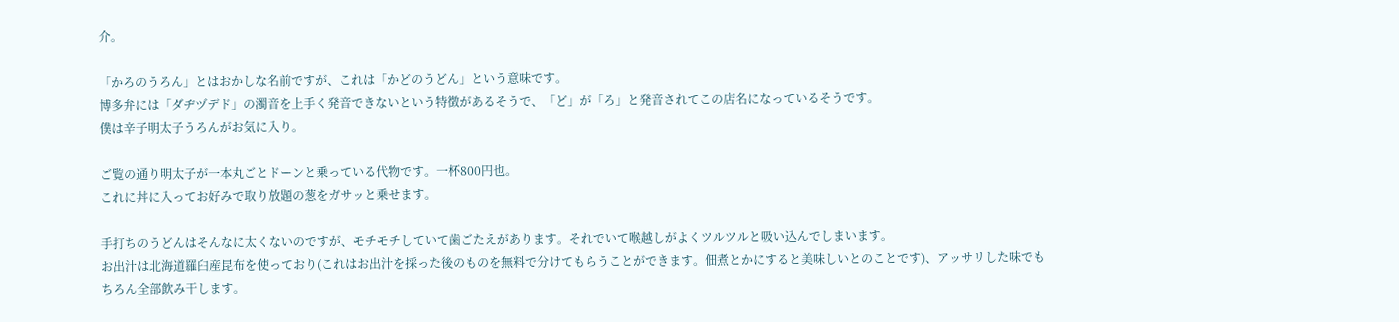介。

「かろのうろん」とはおかしな名前ですが、これは「かどのうどん」という意味です。
博多弁には「ダヂヅデド」の濁音を上手く発音できないという特徴があるそうで、「ど」が「ろ」と発音されてこの店名になっているそうです。
僕は辛子明太子うろんがお気に入り。

ご覧の通り明太子が一本丸ごとドーンと乗っている代物です。一杯800円也。
これに丼に入ってお好みで取り放題の葱をガサッと乗せます。

手打ちのうどんはそんなに太くないのですが、モチモチしていて歯ごたえがあります。それでいて喉越しがよくツルツルと吸い込んでしまいます。
お出汁は北海道羅臼産昆布を使っており(これはお出汁を採った後のものを無料で分けてもらうことができます。佃煮とかにすると美味しいとのことです)、アッサリした味でもちろん全部飲み干します。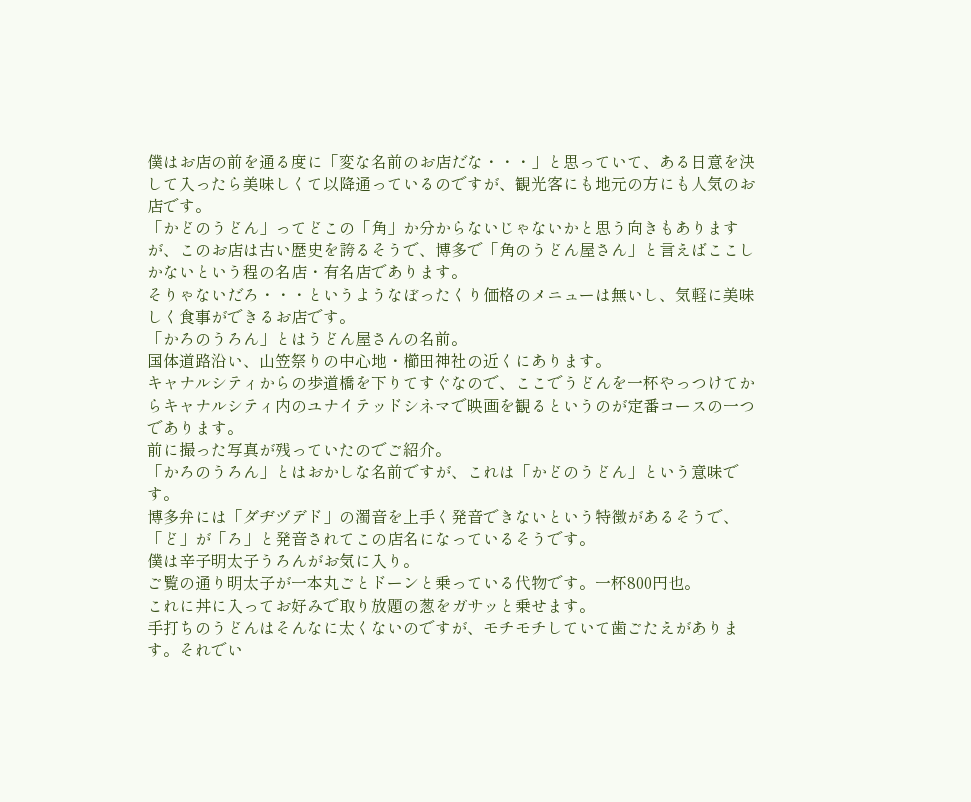僕はお店の前を通る度に「変な名前のお店だな・・・」と思っていて、ある日意を決して入ったら美味しくて以降通っているのですが、観光客にも地元の方にも人気のお店です。
「かどのうどん」ってどこの「角」か分からないじゃないかと思う向きもありますが、このお店は古い歴史を誇るそうで、博多で「角のうどん屋さん」と言えばここしかないという程の名店・有名店であります。
そりゃないだろ・・・というようなぼったくり価格のメニューは無いし、気軽に美味しく食事ができるお店です。
「かろのうろん」とはうどん屋さんの名前。
国体道路沿い、山笠祭りの中心地・櫛田神社の近くにあります。
キャナルシティからの歩道橋を下りてすぐなので、ここでうどんを一杯やっつけてからキャナルシティ内のユナイテッドシネマで映画を観るというのが定番コースの一つであります。
前に撮った写真が残っていたのでご紹介。
「かろのうろん」とはおかしな名前ですが、これは「かどのうどん」という意味です。
博多弁には「ダヂヅデド」の濁音を上手く発音できないという特徴があるそうで、「ど」が「ろ」と発音されてこの店名になっているそうです。
僕は辛子明太子うろんがお気に入り。
ご覧の通り明太子が一本丸ごとドーンと乗っている代物です。一杯800円也。
これに丼に入ってお好みで取り放題の葱をガサッと乗せます。
手打ちのうどんはそんなに太くないのですが、モチモチしていて歯ごたえがあります。それでい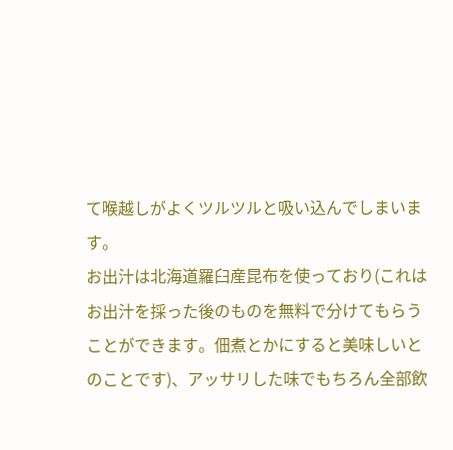て喉越しがよくツルツルと吸い込んでしまいます。
お出汁は北海道羅臼産昆布を使っており(これはお出汁を採った後のものを無料で分けてもらうことができます。佃煮とかにすると美味しいとのことです)、アッサリした味でもちろん全部飲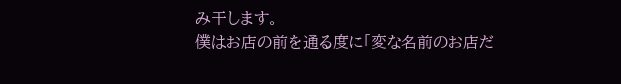み干します。
僕はお店の前を通る度に「変な名前のお店だ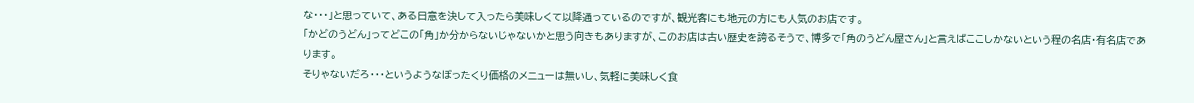な・・・」と思っていて、ある日意を決して入ったら美味しくて以降通っているのですが、観光客にも地元の方にも人気のお店です。
「かどのうどん」ってどこの「角」か分からないじゃないかと思う向きもありますが、このお店は古い歴史を誇るそうで、博多で「角のうどん屋さん」と言えばここしかないという程の名店・有名店であります。
そりゃないだろ・・・というようなぼったくり価格のメニューは無いし、気軽に美味しく食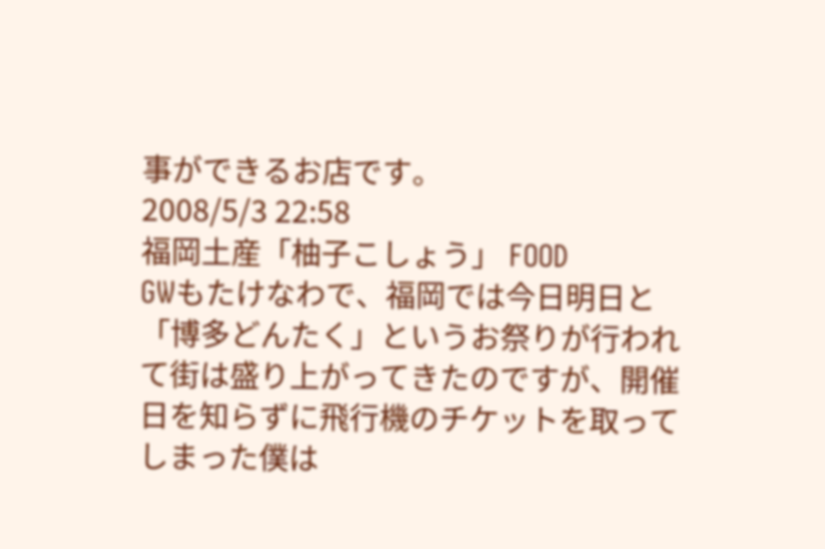事ができるお店です。
2008/5/3 22:58
福岡土産「柚子こしょう」 FOOD
GWもたけなわで、福岡では今日明日と「博多どんたく」というお祭りが行われて街は盛り上がってきたのですが、開催日を知らずに飛行機のチケットを取ってしまった僕は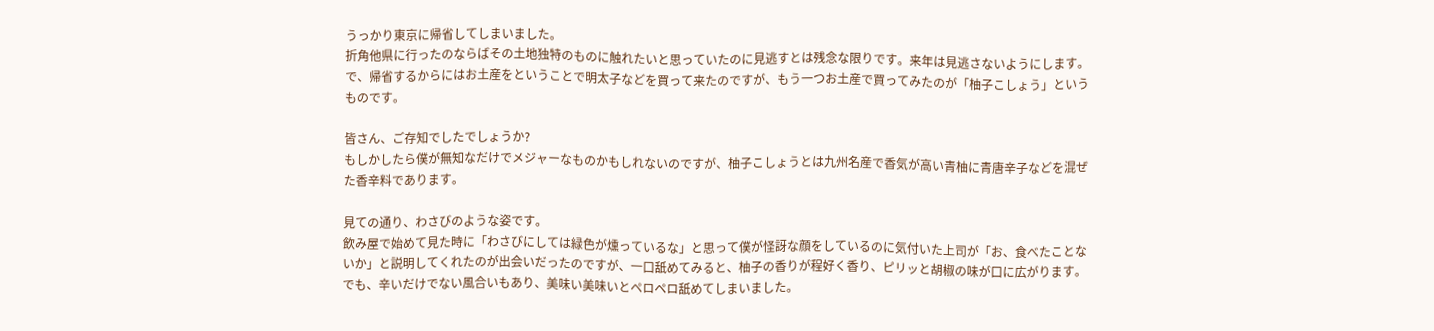うっかり東京に帰省してしまいました。
折角他県に行ったのならばその土地独特のものに触れたいと思っていたのに見逃すとは残念な限りです。来年は見逃さないようにします。
で、帰省するからにはお土産をということで明太子などを買って来たのですが、もう一つお土産で買ってみたのが「柚子こしょう」というものです。

皆さん、ご存知でしたでしょうか?
もしかしたら僕が無知なだけでメジャーなものかもしれないのですが、柚子こしょうとは九州名産で香気が高い青柚に青唐辛子などを混ぜた香辛料であります。

見ての通り、わさびのような姿です。
飲み屋で始めて見た時に「わさびにしては緑色が燻っているな」と思って僕が怪訝な顔をしているのに気付いた上司が「お、食べたことないか」と説明してくれたのが出会いだったのですが、一口舐めてみると、柚子の香りが程好く香り、ピリッと胡椒の味が口に広がります。でも、辛いだけでない風合いもあり、美味い美味いとペロペロ舐めてしまいました。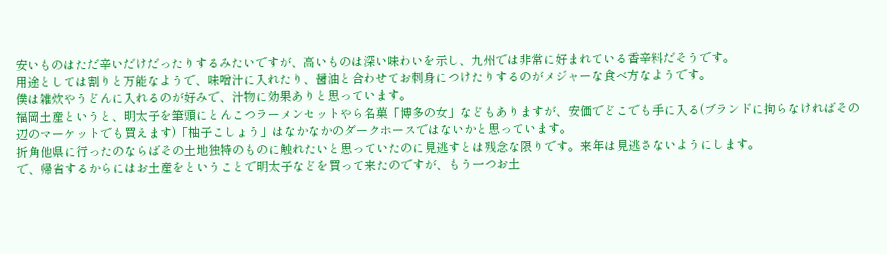安いものはただ辛いだけだったりするみたいですが、高いものは深い味わいを示し、九州では非常に好まれている香辛料だそうです。
用途としては割りと万能なようで、味噌汁に入れたり、醤油と合わせてお刺身につけたりするのがメジャーな食べ方なようです。
僕は雑炊やうどんに入れるのが好みで、汁物に効果ありと思っています。
福岡土産というと、明太子を筆頭にとんこつラーメンセットやら名菓「博多の女」などもありますが、安価でどこでも手に入る(ブランドに拘らなければその辺のマーケットでも買えます)「柚子こしょう」はなかなかのダークホースではないかと思っています。
折角他県に行ったのならばその土地独特のものに触れたいと思っていたのに見逃すとは残念な限りです。来年は見逃さないようにします。
で、帰省するからにはお土産をということで明太子などを買って来たのですが、もう一つお土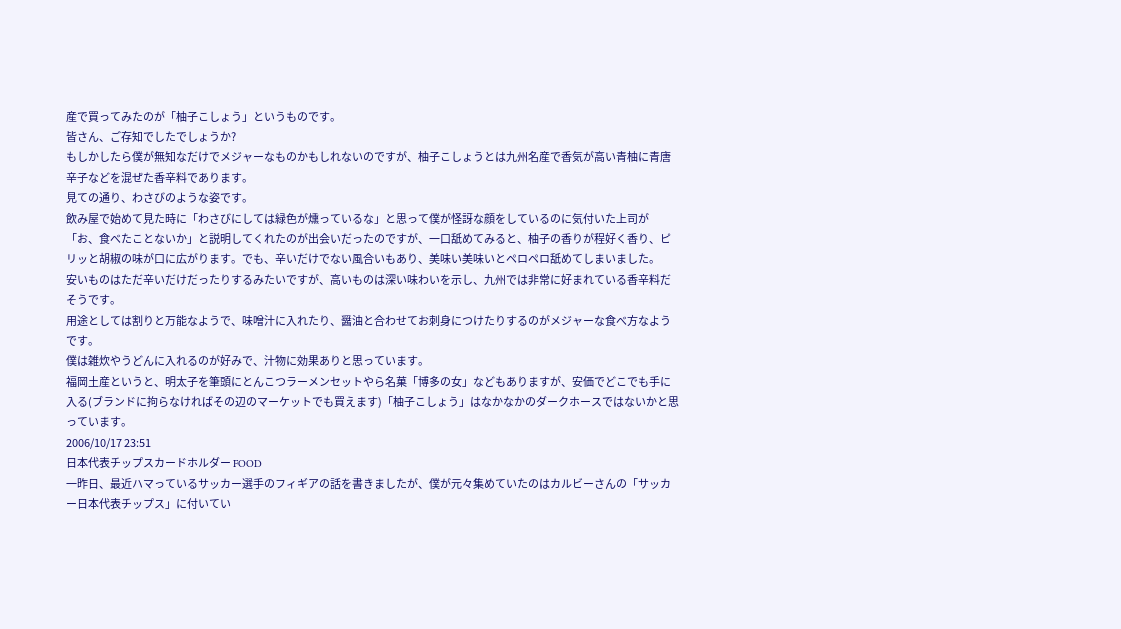産で買ってみたのが「柚子こしょう」というものです。
皆さん、ご存知でしたでしょうか?
もしかしたら僕が無知なだけでメジャーなものかもしれないのですが、柚子こしょうとは九州名産で香気が高い青柚に青唐辛子などを混ぜた香辛料であります。
見ての通り、わさびのような姿です。
飲み屋で始めて見た時に「わさびにしては緑色が燻っているな」と思って僕が怪訝な顔をしているのに気付いた上司が「お、食べたことないか」と説明してくれたのが出会いだったのですが、一口舐めてみると、柚子の香りが程好く香り、ピリッと胡椒の味が口に広がります。でも、辛いだけでない風合いもあり、美味い美味いとペロペロ舐めてしまいました。
安いものはただ辛いだけだったりするみたいですが、高いものは深い味わいを示し、九州では非常に好まれている香辛料だそうです。
用途としては割りと万能なようで、味噌汁に入れたり、醤油と合わせてお刺身につけたりするのがメジャーな食べ方なようです。
僕は雑炊やうどんに入れるのが好みで、汁物に効果ありと思っています。
福岡土産というと、明太子を筆頭にとんこつラーメンセットやら名菓「博多の女」などもありますが、安価でどこでも手に入る(ブランドに拘らなければその辺のマーケットでも買えます)「柚子こしょう」はなかなかのダークホースではないかと思っています。
2006/10/17 23:51
日本代表チップスカードホルダー FOOD
一昨日、最近ハマっているサッカー選手のフィギアの話を書きましたが、僕が元々集めていたのはカルビーさんの「サッカー日本代表チップス」に付いてい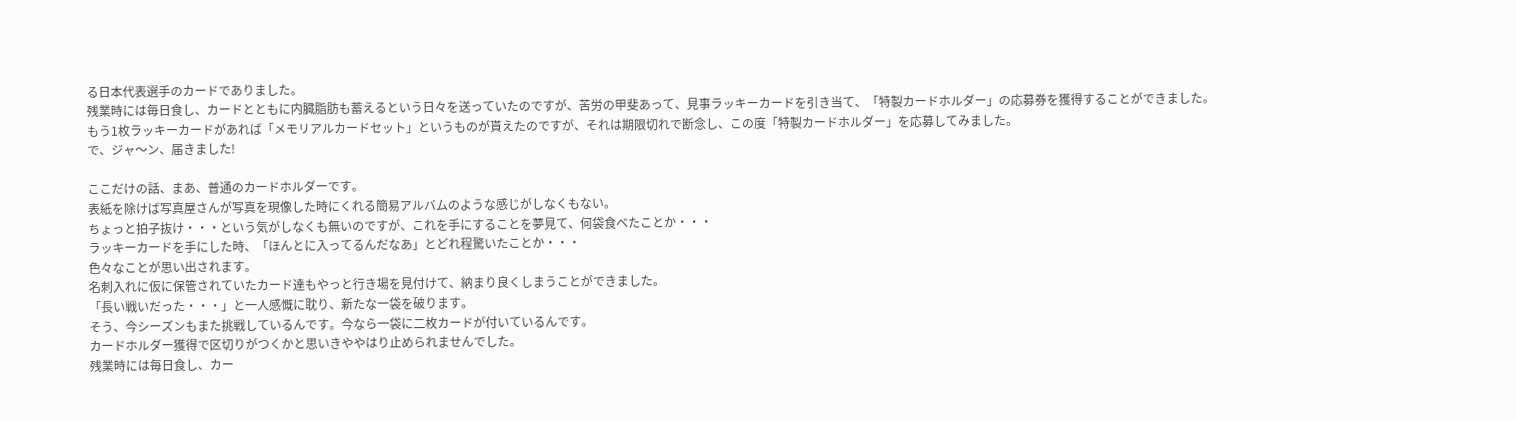る日本代表選手のカードでありました。
残業時には毎日食し、カードとともに内臓脂肪も蓄えるという日々を送っていたのですが、苦労の甲斐あって、見事ラッキーカードを引き当て、「特製カードホルダー」の応募券を獲得することができました。
もう1枚ラッキーカードがあれば「メモリアルカードセット」というものが貰えたのですが、それは期限切れで断念し、この度「特製カードホルダー」を応募してみました。
で、ジャ〜ン、届きました!

ここだけの話、まあ、普通のカードホルダーです。
表紙を除けば写真屋さんが写真を現像した時にくれる簡易アルバムのような感じがしなくもない。
ちょっと拍子抜け・・・という気がしなくも無いのですが、これを手にすることを夢見て、何袋食べたことか・・・
ラッキーカードを手にした時、「ほんとに入ってるんだなあ」とどれ程驚いたことか・・・
色々なことが思い出されます。
名刺入れに仮に保管されていたカード達もやっと行き場を見付けて、納まり良くしまうことができました。
「長い戦いだった・・・」と一人感慨に耽り、新たな一袋を破ります。
そう、今シーズンもまた挑戦しているんです。今なら一袋に二枚カードが付いているんです。
カードホルダー獲得で区切りがつくかと思いきややはり止められませんでした。
残業時には毎日食し、カー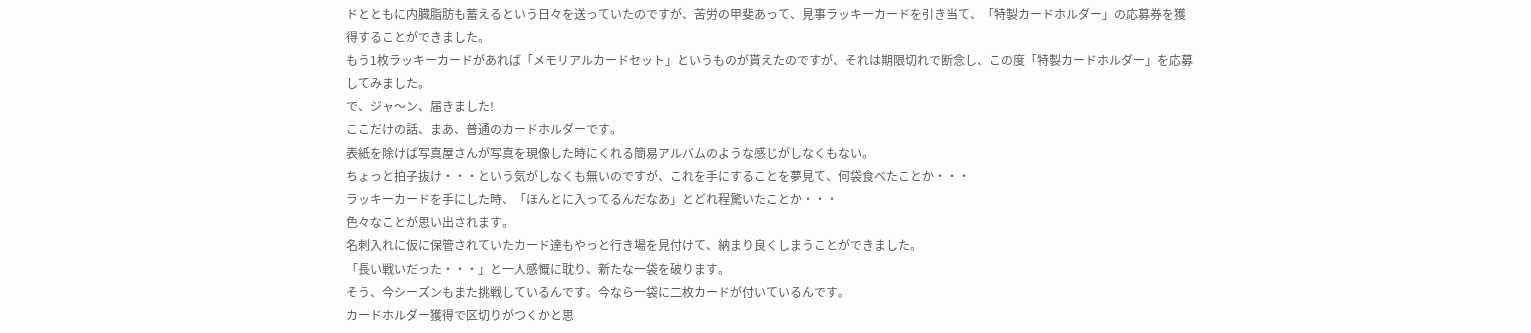ドとともに内臓脂肪も蓄えるという日々を送っていたのですが、苦労の甲斐あって、見事ラッキーカードを引き当て、「特製カードホルダー」の応募券を獲得することができました。
もう1枚ラッキーカードがあれば「メモリアルカードセット」というものが貰えたのですが、それは期限切れで断念し、この度「特製カードホルダー」を応募してみました。
で、ジャ〜ン、届きました!
ここだけの話、まあ、普通のカードホルダーです。
表紙を除けば写真屋さんが写真を現像した時にくれる簡易アルバムのような感じがしなくもない。
ちょっと拍子抜け・・・という気がしなくも無いのですが、これを手にすることを夢見て、何袋食べたことか・・・
ラッキーカードを手にした時、「ほんとに入ってるんだなあ」とどれ程驚いたことか・・・
色々なことが思い出されます。
名刺入れに仮に保管されていたカード達もやっと行き場を見付けて、納まり良くしまうことができました。
「長い戦いだった・・・」と一人感慨に耽り、新たな一袋を破ります。
そう、今シーズンもまた挑戦しているんです。今なら一袋に二枚カードが付いているんです。
カードホルダー獲得で区切りがつくかと思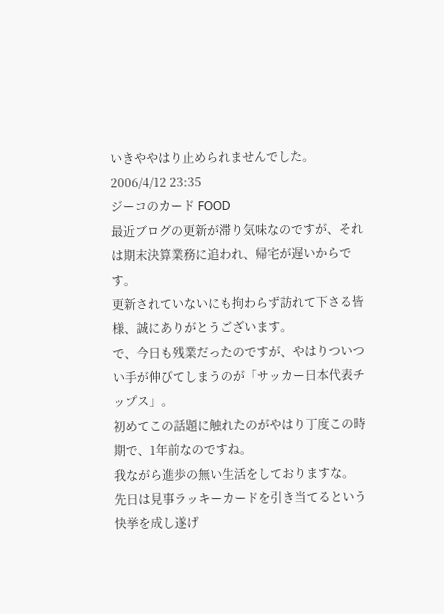いきややはり止められませんでした。
2006/4/12 23:35
ジーコのカード FOOD
最近ブログの更新が滞り気味なのですが、それは期末決算業務に追われ、帰宅が遅いからです。
更新されていないにも拘わらず訪れて下さる皆様、誠にありがとうございます。
で、今日も残業だったのですが、やはりついつい手が伸びてしまうのが「サッカー日本代表チップス」。
初めてこの話題に触れたのがやはり丁度この時期で、1年前なのですね。
我ながら進歩の無い生活をしておりますな。
先日は見事ラッキーカードを引き当てるという快挙を成し遂げ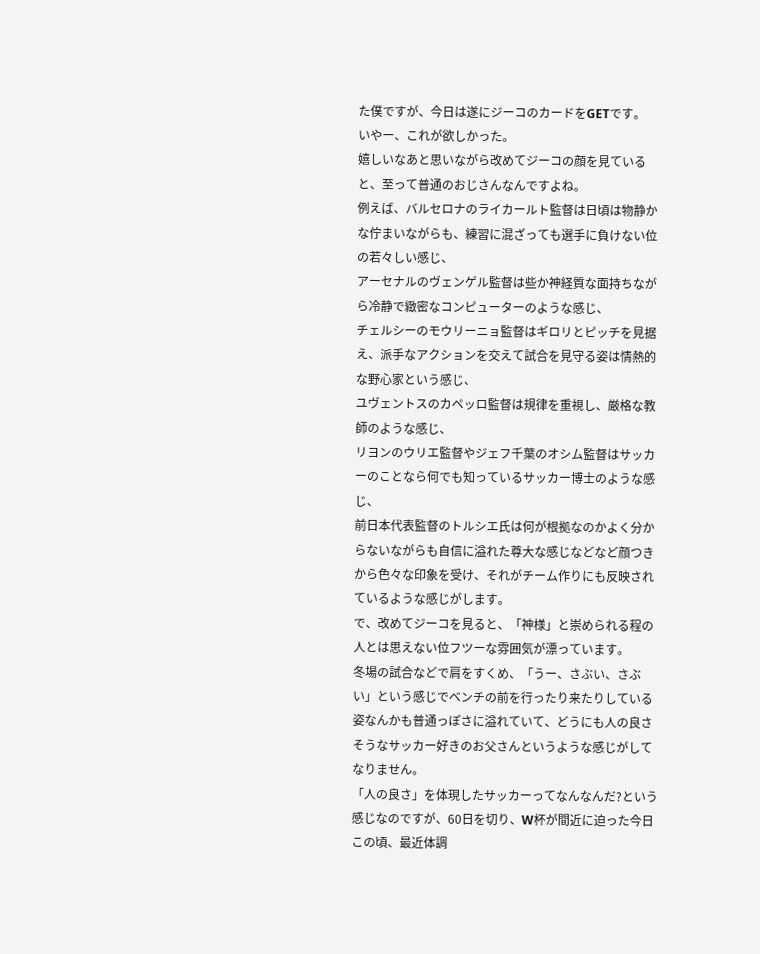た僕ですが、今日は遂にジーコのカードをGETです。
いやー、これが欲しかった。
嬉しいなあと思いながら改めてジーコの顔を見ていると、至って普通のおじさんなんですよね。
例えば、バルセロナのライカールト監督は日頃は物静かな佇まいながらも、練習に混ざっても選手に負けない位の若々しい感じ、
アーセナルのヴェンゲル監督は些か神経質な面持ちながら冷静で緻密なコンピューターのような感じ、
チェルシーのモウリーニョ監督はギロリとピッチを見据え、派手なアクションを交えて試合を見守る姿は情熱的な野心家という感じ、
ユヴェントスのカペッロ監督は規律を重視し、厳格な教師のような感じ、
リヨンのウリエ監督やジェフ千葉のオシム監督はサッカーのことなら何でも知っているサッカー博士のような感じ、
前日本代表監督のトルシエ氏は何が根拠なのかよく分からないながらも自信に溢れた尊大な感じなどなど顔つきから色々な印象を受け、それがチーム作りにも反映されているような感じがします。
で、改めてジーコを見ると、「神様」と崇められる程の人とは思えない位フツーな雰囲気が漂っています。
冬場の試合などで肩をすくめ、「うー、さぶい、さぶい」という感じでベンチの前を行ったり来たりしている姿なんかも普通っぽさに溢れていて、どうにも人の良さそうなサッカー好きのお父さんというような感じがしてなりません。
「人の良さ」を体現したサッカーってなんなんだ?という感じなのですが、60日を切り、W杯が間近に迫った今日この頃、最近体調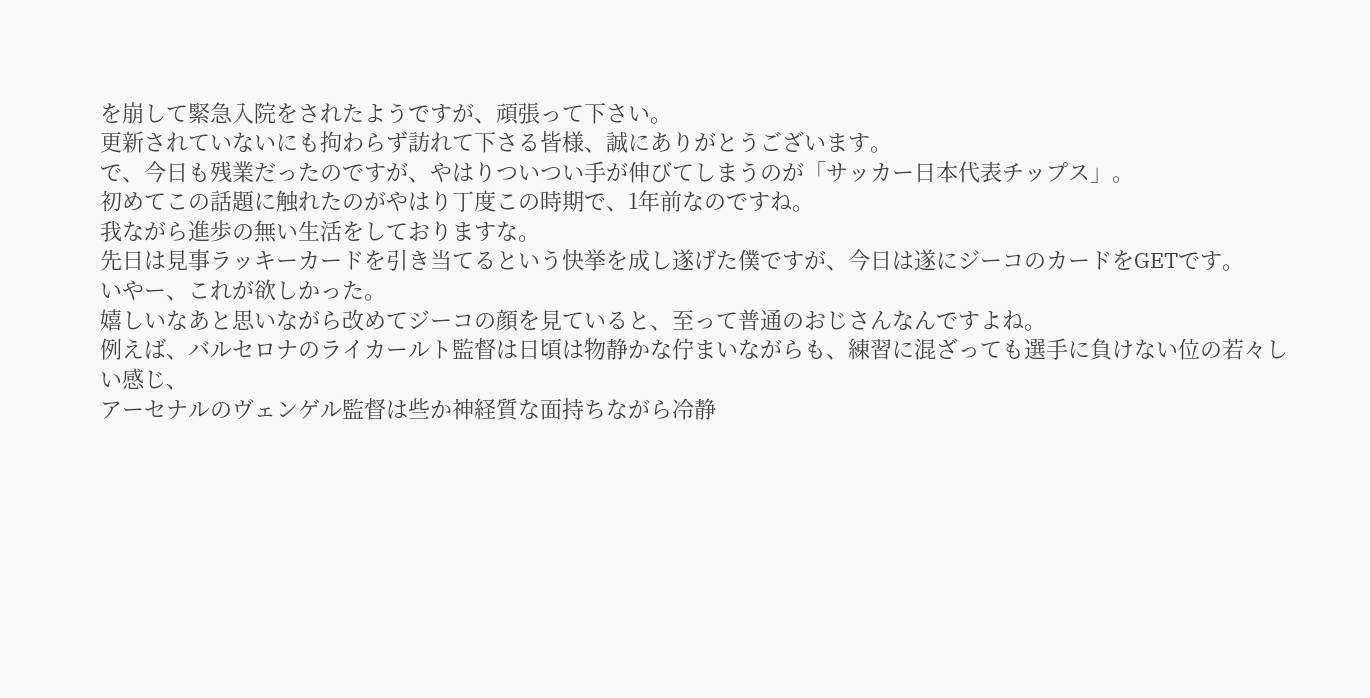を崩して緊急入院をされたようですが、頑張って下さい。
更新されていないにも拘わらず訪れて下さる皆様、誠にありがとうございます。
で、今日も残業だったのですが、やはりついつい手が伸びてしまうのが「サッカー日本代表チップス」。
初めてこの話題に触れたのがやはり丁度この時期で、1年前なのですね。
我ながら進歩の無い生活をしておりますな。
先日は見事ラッキーカードを引き当てるという快挙を成し遂げた僕ですが、今日は遂にジーコのカードをGETです。
いやー、これが欲しかった。
嬉しいなあと思いながら改めてジーコの顔を見ていると、至って普通のおじさんなんですよね。
例えば、バルセロナのライカールト監督は日頃は物静かな佇まいながらも、練習に混ざっても選手に負けない位の若々しい感じ、
アーセナルのヴェンゲル監督は些か神経質な面持ちながら冷静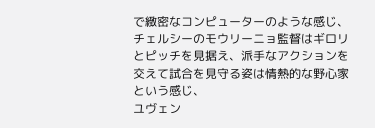で緻密なコンピューターのような感じ、
チェルシーのモウリーニョ監督はギロリとピッチを見据え、派手なアクションを交えて試合を見守る姿は情熱的な野心家という感じ、
ユヴェン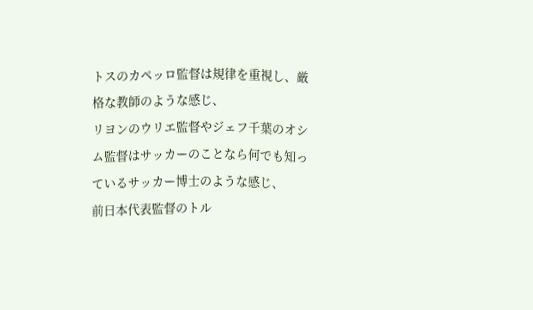トスのカペッロ監督は規律を重視し、厳格な教師のような感じ、
リヨンのウリエ監督やジェフ千葉のオシム監督はサッカーのことなら何でも知っているサッカー博士のような感じ、
前日本代表監督のトル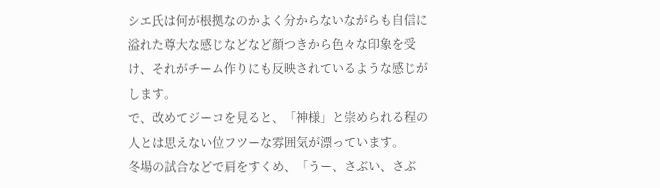シエ氏は何が根拠なのかよく分からないながらも自信に溢れた尊大な感じなどなど顔つきから色々な印象を受け、それがチーム作りにも反映されているような感じがします。
で、改めてジーコを見ると、「神様」と崇められる程の人とは思えない位フツーな雰囲気が漂っています。
冬場の試合などで肩をすくめ、「うー、さぶい、さぶ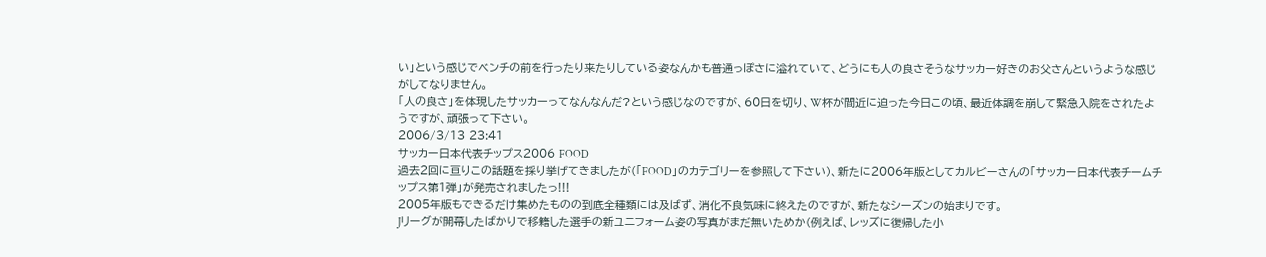い」という感じでベンチの前を行ったり来たりしている姿なんかも普通っぽさに溢れていて、どうにも人の良さそうなサッカー好きのお父さんというような感じがしてなりません。
「人の良さ」を体現したサッカーってなんなんだ?という感じなのですが、60日を切り、W杯が間近に迫った今日この頃、最近体調を崩して緊急入院をされたようですが、頑張って下さい。
2006/3/13 23:41
サッカー日本代表チップス2006 FOOD
過去2回に亘りこの話題を採り挙げてきましたが(「FOOD」のカテゴリーを参照して下さい)、新たに2006年版としてカルビーさんの「サッカー日本代表チームチップス第1弾」が発売されましたっ!!!
2005年版もできるだけ集めたものの到底全種類には及ばず、消化不良気味に終えたのですが、新たなシーズンの始まりです。
Jリーグが開幕したばかりで移籍した選手の新ユニフォーム姿の写真がまだ無いためか(例えば、レッズに復帰した小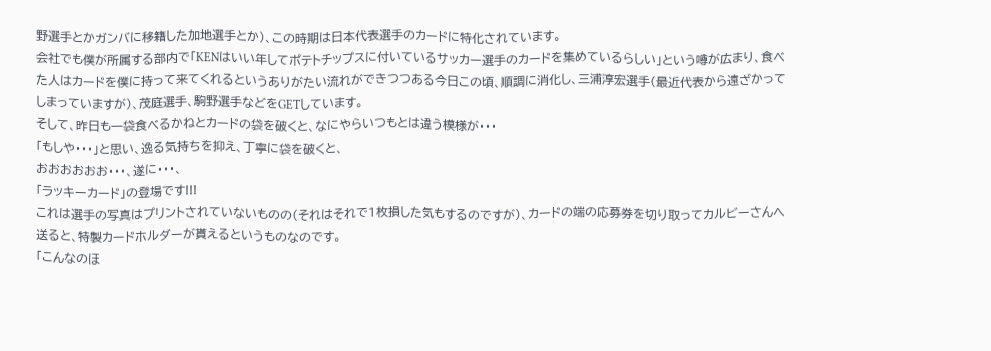野選手とかガンバに移籍した加地選手とか)、この時期は日本代表選手のカードに特化されています。
会社でも僕が所属する部内で「KENはいい年してポテトチップスに付いているサッカー選手のカードを集めているらしい」という噂が広まり、食べた人はカードを僕に持って来てくれるというありがたい流れができつつある今日この頃、順調に消化し、三浦淳宏選手(最近代表から遠ざかってしまっていますが)、茂庭選手、駒野選手などをGETしています。
そして、昨日も一袋食べるかねとカードの袋を破くと、なにやらいつもとは違う模様が・・・
「もしや・・・」と思い、逸る気持ちを抑え、丁寧に袋を破くと、
おおおおおお・・・、遂に・・・、
「ラッキーカード」の登場です!!!
これは選手の写真はプリントされていないものの(それはそれで1枚損した気もするのですが)、カードの端の応募券を切り取ってカルビーさんへ送ると、特製カードホルダーが貰えるというものなのです。
「こんなのほ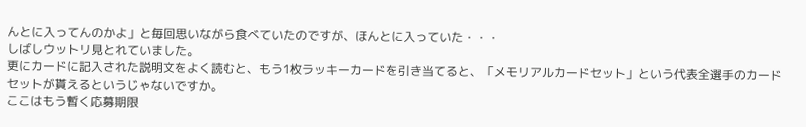んとに入ってんのかよ」と毎回思いながら食べていたのですが、ほんとに入っていた・・・
しばしウットリ見とれていました。
更にカードに記入された説明文をよく読むと、もう1枚ラッキーカードを引き当てると、「メモリアルカードセット」という代表全選手のカードセットが貰えるというじゃないですか。
ここはもう暫く応募期限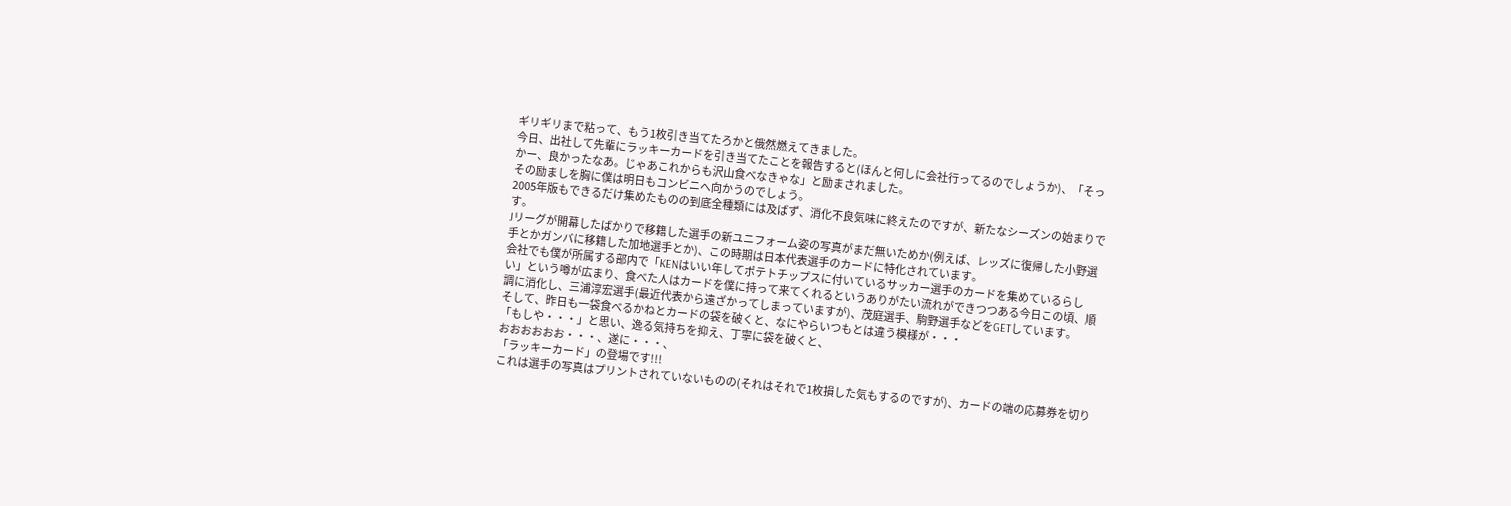ギリギリまで粘って、もう1枚引き当てたろかと俄然燃えてきました。
今日、出社して先輩にラッキーカードを引き当てたことを報告すると(ほんと何しに会社行ってるのでしょうか)、「そっかー、良かったなあ。じゃあこれからも沢山食べなきゃな」と励まされました。
その励ましを胸に僕は明日もコンビニへ向かうのでしょう。
2005年版もできるだけ集めたものの到底全種類には及ばず、消化不良気味に終えたのですが、新たなシーズンの始まりです。
Jリーグが開幕したばかりで移籍した選手の新ユニフォーム姿の写真がまだ無いためか(例えば、レッズに復帰した小野選手とかガンバに移籍した加地選手とか)、この時期は日本代表選手のカードに特化されています。
会社でも僕が所属する部内で「KENはいい年してポテトチップスに付いているサッカー選手のカードを集めているらしい」という噂が広まり、食べた人はカードを僕に持って来てくれるというありがたい流れができつつある今日この頃、順調に消化し、三浦淳宏選手(最近代表から遠ざかってしまっていますが)、茂庭選手、駒野選手などをGETしています。
そして、昨日も一袋食べるかねとカードの袋を破くと、なにやらいつもとは違う模様が・・・
「もしや・・・」と思い、逸る気持ちを抑え、丁寧に袋を破くと、
おおおおおお・・・、遂に・・・、
「ラッキーカード」の登場です!!!
これは選手の写真はプリントされていないものの(それはそれで1枚損した気もするのですが)、カードの端の応募券を切り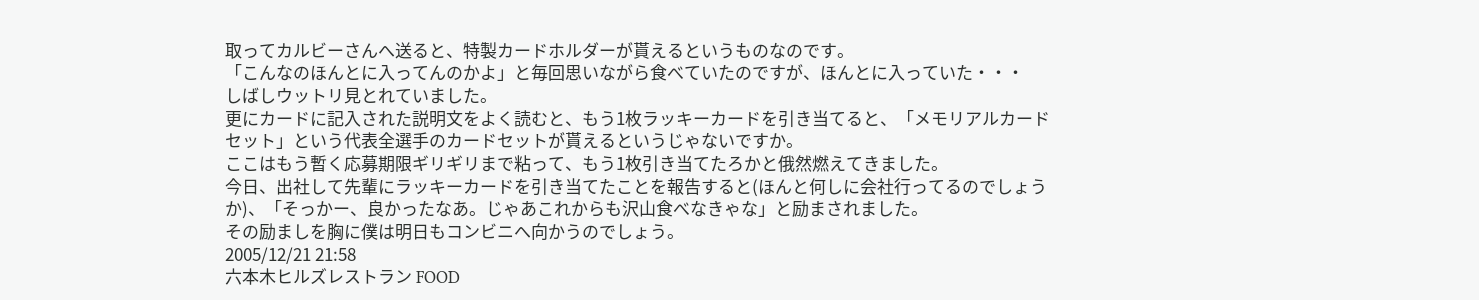取ってカルビーさんへ送ると、特製カードホルダーが貰えるというものなのです。
「こんなのほんとに入ってんのかよ」と毎回思いながら食べていたのですが、ほんとに入っていた・・・
しばしウットリ見とれていました。
更にカードに記入された説明文をよく読むと、もう1枚ラッキーカードを引き当てると、「メモリアルカードセット」という代表全選手のカードセットが貰えるというじゃないですか。
ここはもう暫く応募期限ギリギリまで粘って、もう1枚引き当てたろかと俄然燃えてきました。
今日、出社して先輩にラッキーカードを引き当てたことを報告すると(ほんと何しに会社行ってるのでしょうか)、「そっかー、良かったなあ。じゃあこれからも沢山食べなきゃな」と励まされました。
その励ましを胸に僕は明日もコンビニへ向かうのでしょう。
2005/12/21 21:58
六本木ヒルズレストラン FOOD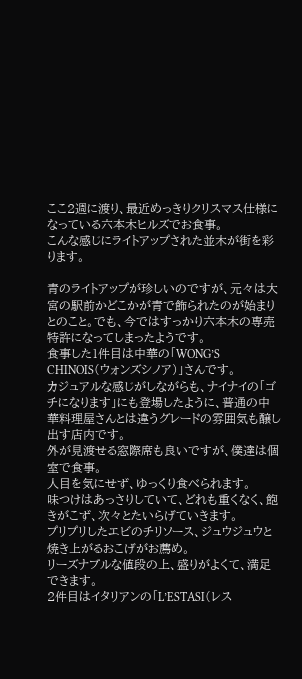ここ2週に渡り、最近めっきりクリスマス仕様になっている六本木ヒルズでお食事。
こんな感じにライトアップされた並木が街を彩ります。

青のライトアップが珍しいのですが、元々は大宮の駅前かどこかが青で飾られたのが始まりとのこと。でも、今ではすっかり六本木の専売特許になってしまったようです。
食事した1件目は中華の「WONG’S CHINOIS(ウォンズシノア)」さんです。
カジュアルな感じがしながらも、ナイナイの「ゴチになります」にも登場したように、普通の中華料理屋さんとは違うグレードの雰囲気も醸し出す店内です。
外が見渡せる窓際席も良いですが、僕達は個室で食事。
人目を気にせず、ゆっくり食べられます。
味つけはあっさりしていて、どれも重くなく、飽きがこず、次々とたいらげていきます。
プリプリしたエビのチリソース、ジュウジュウと焼き上がるおこげがお薦め。
リーズナブルな値段の上、盛りがよくて、満足できます。
2件目はイタリアンの「L’ESTASI(レス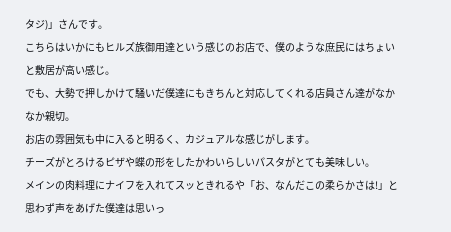タジ)」さんです。
こちらはいかにもヒルズ族御用達という感じのお店で、僕のような庶民にはちょいと敷居が高い感じ。
でも、大勢で押しかけて騒いだ僕達にもきちんと対応してくれる店員さん達がなかなか親切。
お店の雰囲気も中に入ると明るく、カジュアルな感じがします。
チーズがとろけるピザや蝶の形をしたかわいらしいパスタがとても美味しい。
メインの肉料理にナイフを入れてスッときれるや「お、なんだこの柔らかさは!」と思わず声をあげた僕達は思いっ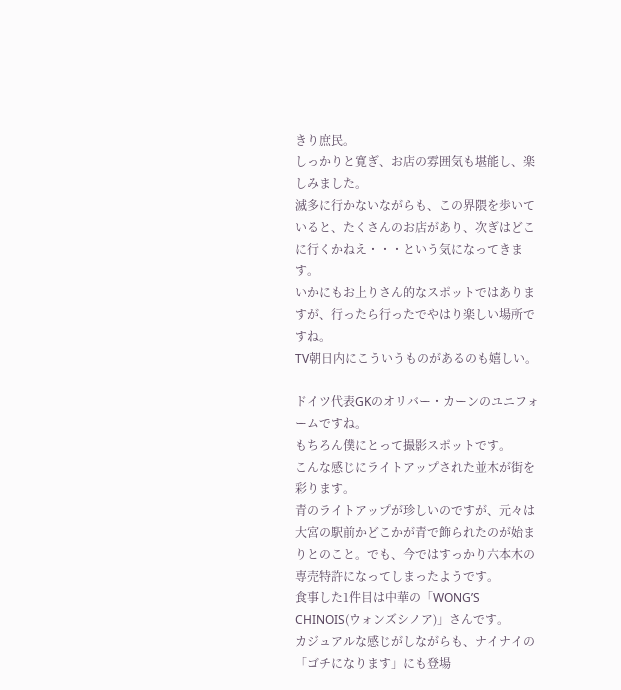きり庶民。
しっかりと寛ぎ、お店の雰囲気も堪能し、楽しみました。
滅多に行かないながらも、この界隈を歩いていると、たくさんのお店があり、次ぎはどこに行くかねえ・・・という気になってきます。
いかにもお上りさん的なスポットではありますが、行ったら行ったでやはり楽しい場所ですね。
TV朝日内にこういうものがあるのも嬉しい。

ドイツ代表GKのオリバー・カーンのユニフォームですね。
もちろん僕にとって撮影スポットです。
こんな感じにライトアップされた並木が街を彩ります。
青のライトアップが珍しいのですが、元々は大宮の駅前かどこかが青で飾られたのが始まりとのこと。でも、今ではすっかり六本木の専売特許になってしまったようです。
食事した1件目は中華の「WONG’S CHINOIS(ウォンズシノア)」さんです。
カジュアルな感じがしながらも、ナイナイの「ゴチになります」にも登場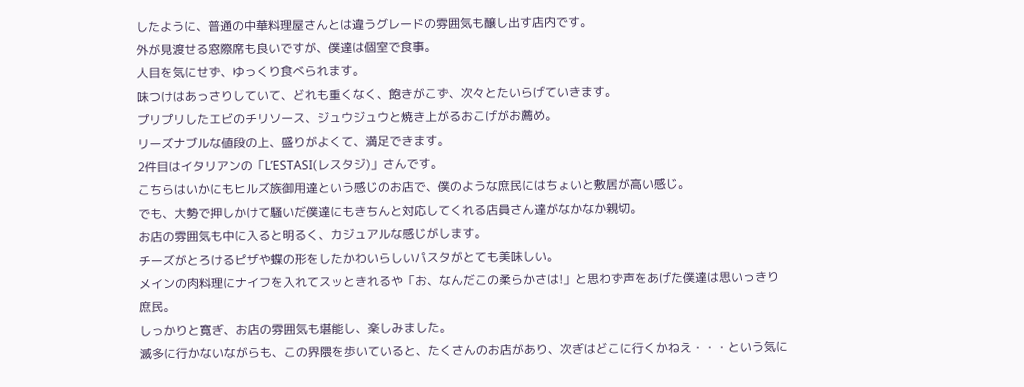したように、普通の中華料理屋さんとは違うグレードの雰囲気も醸し出す店内です。
外が見渡せる窓際席も良いですが、僕達は個室で食事。
人目を気にせず、ゆっくり食べられます。
味つけはあっさりしていて、どれも重くなく、飽きがこず、次々とたいらげていきます。
プリプリしたエビのチリソース、ジュウジュウと焼き上がるおこげがお薦め。
リーズナブルな値段の上、盛りがよくて、満足できます。
2件目はイタリアンの「L’ESTASI(レスタジ)」さんです。
こちらはいかにもヒルズ族御用達という感じのお店で、僕のような庶民にはちょいと敷居が高い感じ。
でも、大勢で押しかけて騒いだ僕達にもきちんと対応してくれる店員さん達がなかなか親切。
お店の雰囲気も中に入ると明るく、カジュアルな感じがします。
チーズがとろけるピザや蝶の形をしたかわいらしいパスタがとても美味しい。
メインの肉料理にナイフを入れてスッときれるや「お、なんだこの柔らかさは!」と思わず声をあげた僕達は思いっきり庶民。
しっかりと寛ぎ、お店の雰囲気も堪能し、楽しみました。
滅多に行かないながらも、この界隈を歩いていると、たくさんのお店があり、次ぎはどこに行くかねえ・・・という気に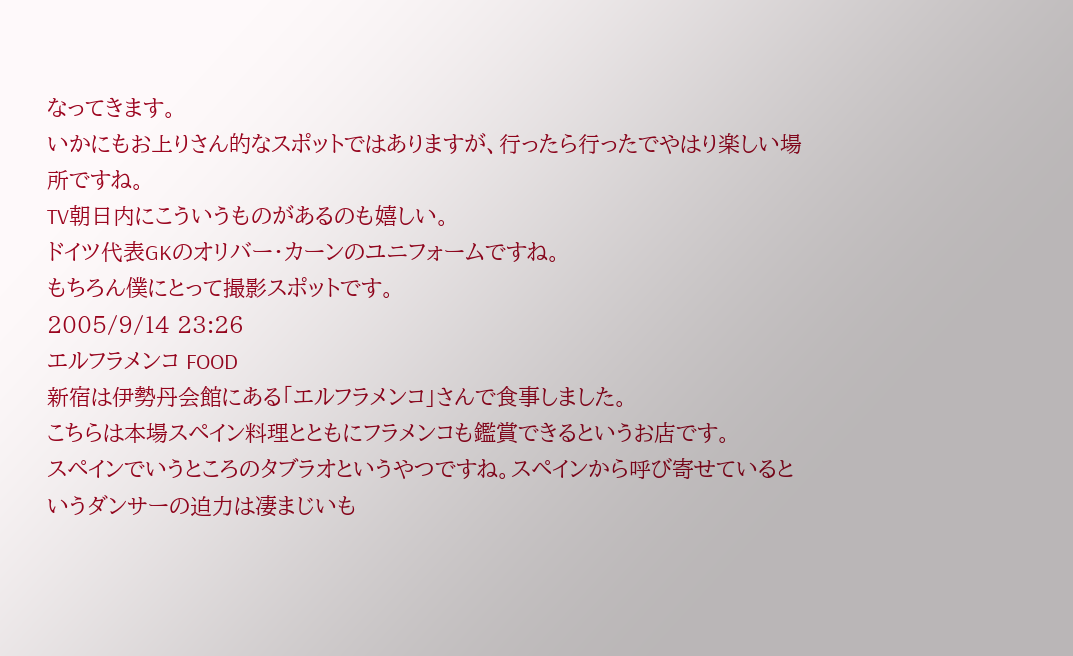なってきます。
いかにもお上りさん的なスポットではありますが、行ったら行ったでやはり楽しい場所ですね。
TV朝日内にこういうものがあるのも嬉しい。
ドイツ代表GKのオリバー・カーンのユニフォームですね。
もちろん僕にとって撮影スポットです。
2005/9/14 23:26
エルフラメンコ FOOD
新宿は伊勢丹会館にある「エルフラメンコ」さんで食事しました。
こちらは本場スペイン料理とともにフラメンコも鑑賞できるというお店です。
スペインでいうところのタブラオというやつですね。スペインから呼び寄せているというダンサーの迫力は凄まじいも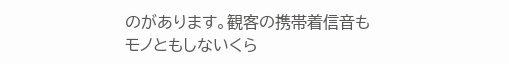のがあります。観客の携帯着信音もモノともしないくら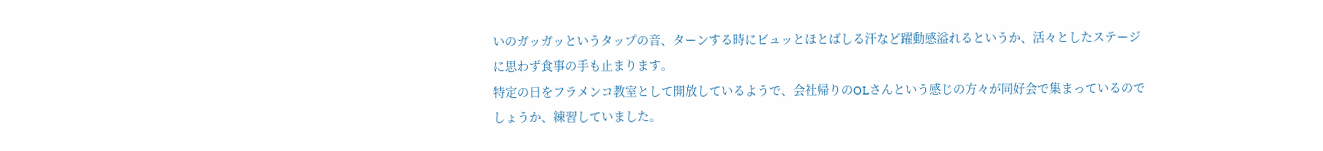いのガッガッというタップの音、ターンする時にビュッとほとばしる汗など躍動感溢れるというか、活々としたステージに思わず食事の手も止まります。
特定の日をフラメンコ教室として開放しているようで、会社帰りのOLさんという感じの方々が同好会で集まっているのでしょうか、練習していました。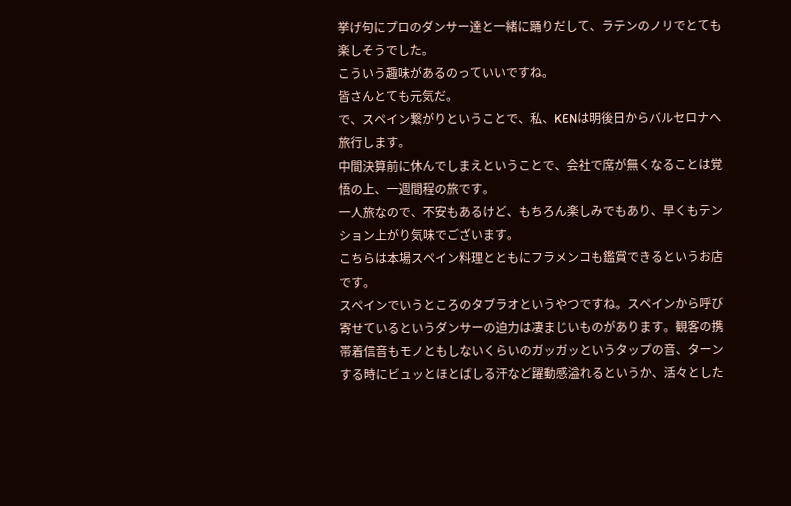挙げ句にプロのダンサー達と一緒に踊りだして、ラテンのノリでとても楽しそうでした。
こういう趣味があるのっていいですね。
皆さんとても元気だ。
で、スペイン繋がりということで、私、KENは明後日からバルセロナへ旅行します。
中間決算前に休んでしまえということで、会社で席が無くなることは覚悟の上、一週間程の旅です。
一人旅なので、不安もあるけど、もちろん楽しみでもあり、早くもテンション上がり気味でございます。
こちらは本場スペイン料理とともにフラメンコも鑑賞できるというお店です。
スペインでいうところのタブラオというやつですね。スペインから呼び寄せているというダンサーの迫力は凄まじいものがあります。観客の携帯着信音もモノともしないくらいのガッガッというタップの音、ターンする時にビュッとほとばしる汗など躍動感溢れるというか、活々とした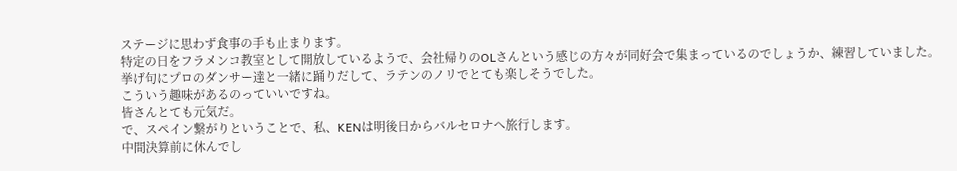ステージに思わず食事の手も止まります。
特定の日をフラメンコ教室として開放しているようで、会社帰りのOLさんという感じの方々が同好会で集まっているのでしょうか、練習していました。
挙げ句にプロのダンサー達と一緒に踊りだして、ラテンのノリでとても楽しそうでした。
こういう趣味があるのっていいですね。
皆さんとても元気だ。
で、スペイン繋がりということで、私、KENは明後日からバルセロナへ旅行します。
中間決算前に休んでし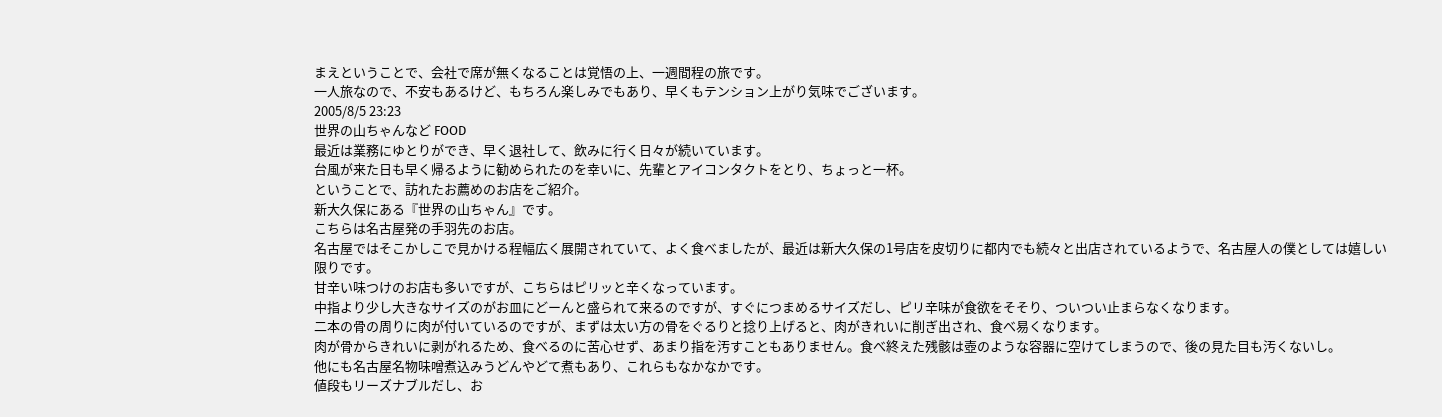まえということで、会社で席が無くなることは覚悟の上、一週間程の旅です。
一人旅なので、不安もあるけど、もちろん楽しみでもあり、早くもテンション上がり気味でございます。
2005/8/5 23:23
世界の山ちゃんなど FOOD
最近は業務にゆとりができ、早く退社して、飲みに行く日々が続いています。
台風が来た日も早く帰るように勧められたのを幸いに、先輩とアイコンタクトをとり、ちょっと一杯。
ということで、訪れたお薦めのお店をご紹介。
新大久保にある『世界の山ちゃん』です。
こちらは名古屋発の手羽先のお店。
名古屋ではそこかしこで見かける程幅広く展開されていて、よく食べましたが、最近は新大久保の1号店を皮切りに都内でも続々と出店されているようで、名古屋人の僕としては嬉しい限りです。
甘辛い味つけのお店も多いですが、こちらはピリッと辛くなっています。
中指より少し大きなサイズのがお皿にどーんと盛られて来るのですが、すぐにつまめるサイズだし、ピリ辛味が食欲をそそり、ついつい止まらなくなります。
二本の骨の周りに肉が付いているのですが、まずは太い方の骨をぐるりと捻り上げると、肉がきれいに削ぎ出され、食べ易くなります。
肉が骨からきれいに剥がれるため、食べるのに苦心せず、あまり指を汚すこともありません。食べ終えた残骸は壺のような容器に空けてしまうので、後の見た目も汚くないし。
他にも名古屋名物味噌煮込みうどんやどて煮もあり、これらもなかなかです。
値段もリーズナブルだし、お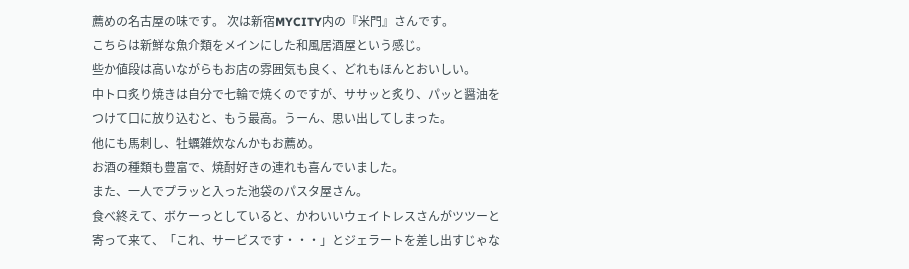薦めの名古屋の味です。 次は新宿MYCITY内の『米門』さんです。
こちらは新鮮な魚介類をメインにした和風居酒屋という感じ。
些か値段は高いながらもお店の雰囲気も良く、どれもほんとおいしい。
中トロ炙り焼きは自分で七輪で焼くのですが、ササッと炙り、パッと醤油をつけて口に放り込むと、もう最高。うーん、思い出してしまった。
他にも馬刺し、牡蠣雑炊なんかもお薦め。
お酒の種類も豊富で、焼酎好きの連れも喜んでいました。
また、一人でプラッと入った池袋のパスタ屋さん。
食べ終えて、ボケーっとしていると、かわいいウェイトレスさんがツツーと寄って来て、「これ、サービスです・・・」とジェラートを差し出すじゃな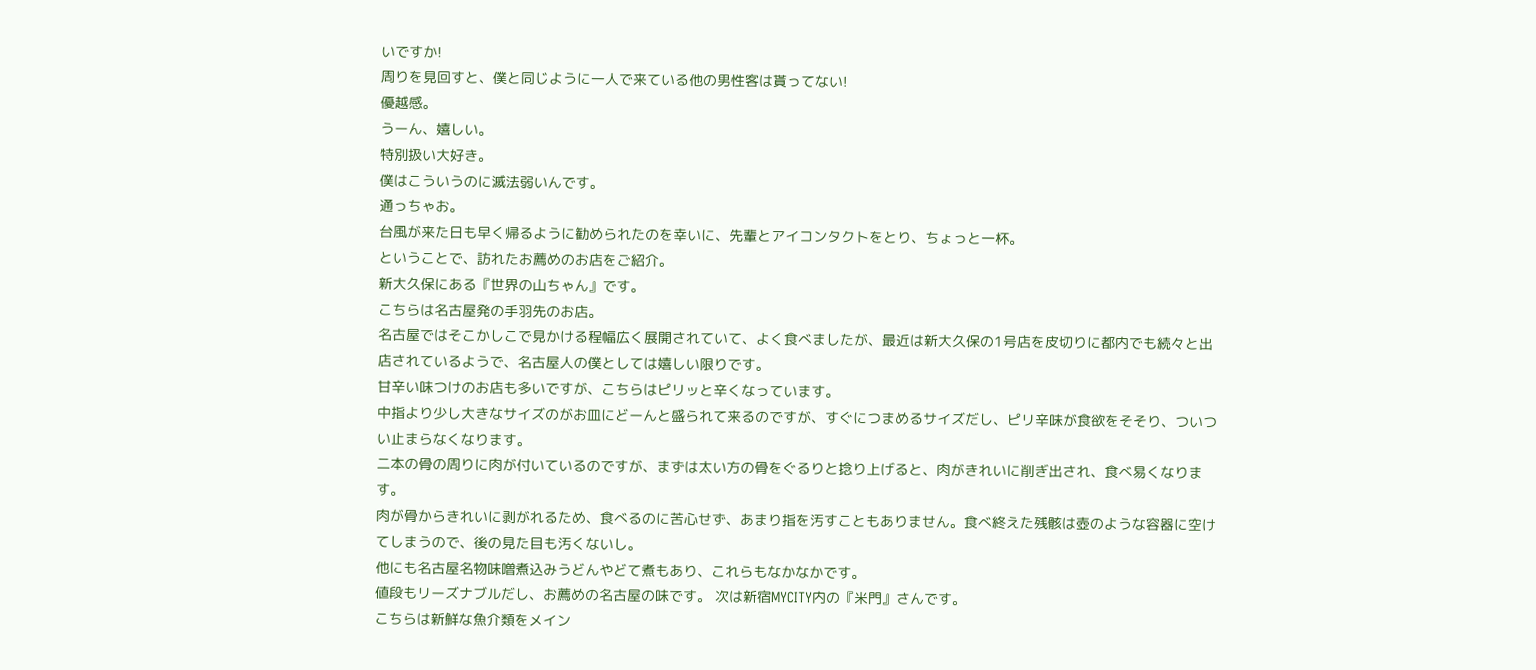いですか!
周りを見回すと、僕と同じように一人で来ている他の男性客は貰ってない!
優越感。
うーん、嬉しい。
特別扱い大好き。
僕はこういうのに滅法弱いんです。
通っちゃお。
台風が来た日も早く帰るように勧められたのを幸いに、先輩とアイコンタクトをとり、ちょっと一杯。
ということで、訪れたお薦めのお店をご紹介。
新大久保にある『世界の山ちゃん』です。
こちらは名古屋発の手羽先のお店。
名古屋ではそこかしこで見かける程幅広く展開されていて、よく食べましたが、最近は新大久保の1号店を皮切りに都内でも続々と出店されているようで、名古屋人の僕としては嬉しい限りです。
甘辛い味つけのお店も多いですが、こちらはピリッと辛くなっています。
中指より少し大きなサイズのがお皿にどーんと盛られて来るのですが、すぐにつまめるサイズだし、ピリ辛味が食欲をそそり、ついつい止まらなくなります。
二本の骨の周りに肉が付いているのですが、まずは太い方の骨をぐるりと捻り上げると、肉がきれいに削ぎ出され、食べ易くなります。
肉が骨からきれいに剥がれるため、食べるのに苦心せず、あまり指を汚すこともありません。食べ終えた残骸は壺のような容器に空けてしまうので、後の見た目も汚くないし。
他にも名古屋名物味噌煮込みうどんやどて煮もあり、これらもなかなかです。
値段もリーズナブルだし、お薦めの名古屋の味です。 次は新宿MYCITY内の『米門』さんです。
こちらは新鮮な魚介類をメイン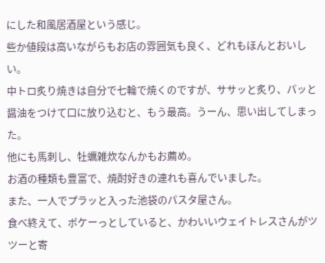にした和風居酒屋という感じ。
些か値段は高いながらもお店の雰囲気も良く、どれもほんとおいしい。
中トロ炙り焼きは自分で七輪で焼くのですが、ササッと炙り、パッと醤油をつけて口に放り込むと、もう最高。うーん、思い出してしまった。
他にも馬刺し、牡蠣雑炊なんかもお薦め。
お酒の種類も豊富で、焼酎好きの連れも喜んでいました。
また、一人でプラッと入った池袋のパスタ屋さん。
食べ終えて、ボケーっとしていると、かわいいウェイトレスさんがツツーと寄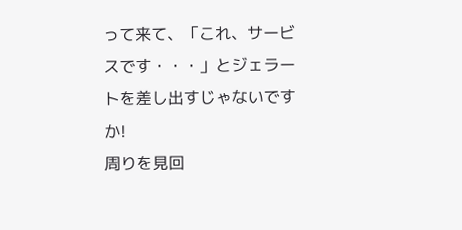って来て、「これ、サービスです・・・」とジェラートを差し出すじゃないですか!
周りを見回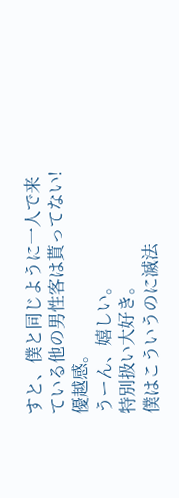すと、僕と同じように一人で来ている他の男性客は貰ってない!
優越感。
うーん、嬉しい。
特別扱い大好き。
僕はこういうのに滅法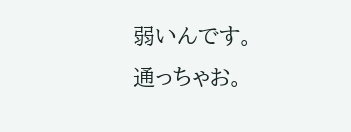弱いんです。
通っちゃお。